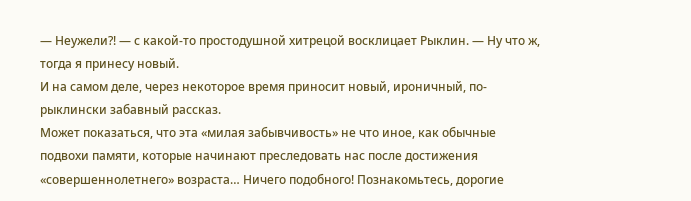— Неужели?! — с какой-то простодушной хитрецой восклицает Рыклин. — Ну что ж, тогда я принесу новый.
И на самом деле, через некоторое время приносит новый, ироничный, по-рыклински забавный рассказ.
Может показаться, что эта «милая забывчивость» не что иное, как обычные подвохи памяти, которые начинают преследовать нас после достижения «совершеннолетнего» возраста… Ничего подобного! Познакомьтесь, дорогие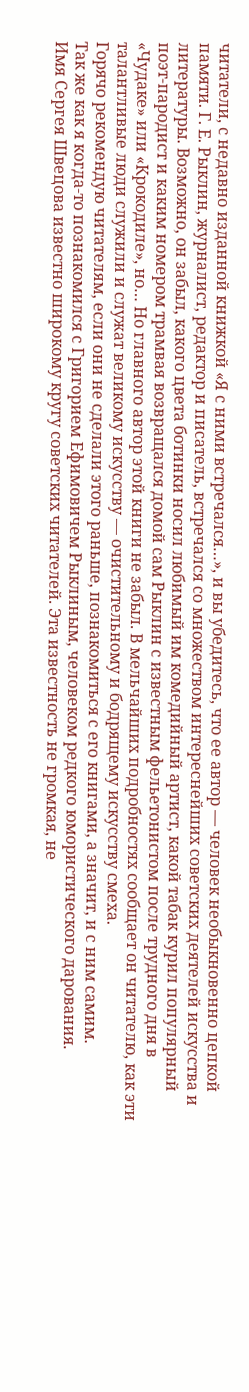читатели, с недавно изданной книжкой «Я с ними встречался…», и вы убедитесь, что ее автор — человек необыкновенно цепкой памяти. Г. Е. Рыклин, журналист, редактор и писатель, встречался со множеством интереснейших советских деятелей искусства и литературы. Возможно, он забыл, какого цвета ботинки носил любимый им комедийный артист, какой табак курил популярный поэт-пародист и каким номером трамвая возвращался домой сам Рыклин с известным фельетонистом после трудного дня в «Чудаке» или «Крокодиле», но… Но главного автор этой книги не забыл. В мельчайших подробностях сообщает он читателю, как эти талантливые люди служили и служат великому искусству — очистительному и бодрящему искусству смеха.
Горячо рекомендую читателям, если они не сделали этого раньше, познакомиться с его книгами, а значит, и с ним самим.
Так же как я когда-то познакомился с Григорием Ефимовичем Рыклиным, человеком редкого юмористического дарования.
Имя Сергея Швецова известно широкому кругу советских читателей. Эта известность не громкая, не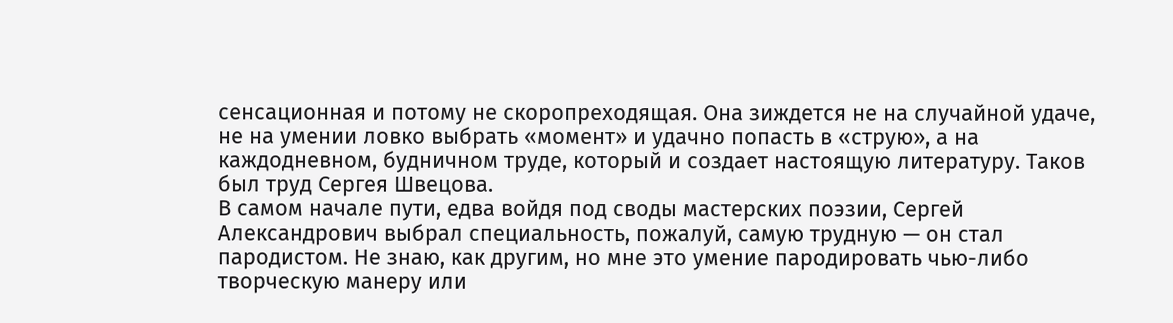сенсационная и потому не скоропреходящая. Она зиждется не на случайной удаче, не на умении ловко выбрать «момент» и удачно попасть в «струю», а на каждодневном, будничном труде, который и создает настоящую литературу. Таков был труд Сергея Швецова.
В самом начале пути, едва войдя под своды мастерских поэзии, Сергей Александрович выбрал специальность, пожалуй, самую трудную — он стал пародистом. Не знаю, как другим, но мне это умение пародировать чью-либо творческую манеру или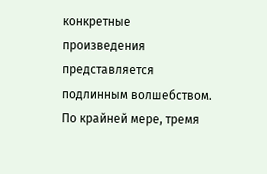конкретные произведения представляется подлинным волшебством. По крайней мере, тремя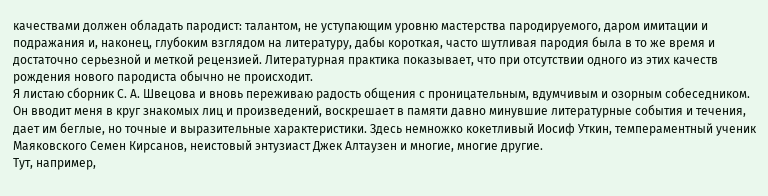качествами должен обладать пародист: талантом, не уступающим уровню мастерства пародируемого, даром имитации и подражания и, наконец, глубоким взглядом на литературу, дабы короткая, часто шутливая пародия была в то же время и достаточно серьезной и меткой рецензией. Литературная практика показывает, что при отсутствии одного из этих качеств рождения нового пародиста обычно не происходит.
Я листаю сборник С. А. Швецова и вновь переживаю радость общения с проницательным, вдумчивым и озорным собеседником. Он вводит меня в круг знакомых лиц и произведений, воскрешает в памяти давно минувшие литературные события и течения, дает им беглые, но точные и выразительные характеристики. Здесь немножко кокетливый Иосиф Уткин, темпераментный ученик Маяковского Семен Кирсанов, неистовый энтузиаст Джек Алтаузен и многие, многие другие.
Тут, например,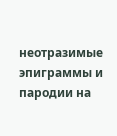неотразимые эпиграммы и пародии на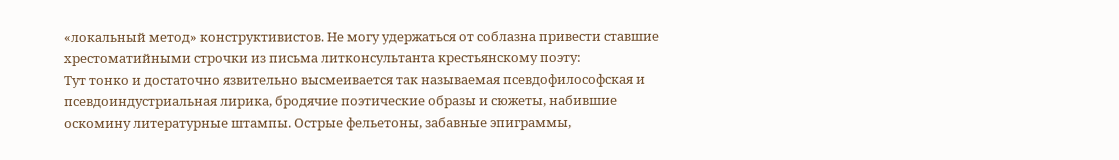«локальный метод» конструктивистов. Не могу удержаться от соблазна привести ставшие хрестоматийными строчки из письма литконсультанта крестьянскому поэту:
Тут тонко и достаточно язвительно высмеивается так называемая псевдофилософская и псевдоиндустриальная лирика, бродячие поэтические образы и сюжеты, набившие оскомину литературные штампы. Острые фельетоны, забавные эпиграммы,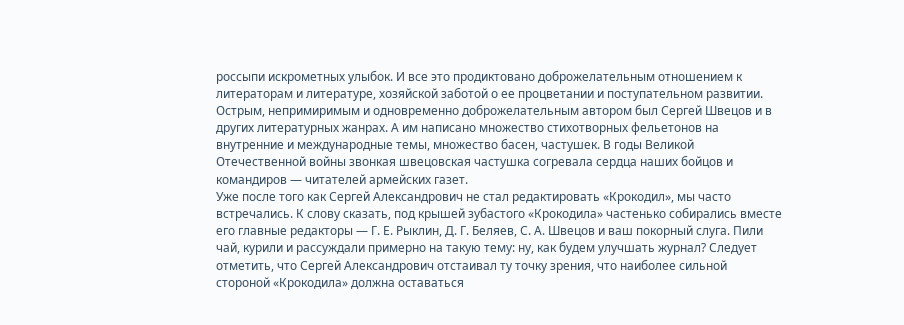россыпи искрометных улыбок. И все это продиктовано доброжелательным отношением к литераторам и литературе, хозяйской заботой о ее процветании и поступательном развитии.
Острым, непримиримым и одновременно доброжелательным автором был Сергей Швецов и в других литературных жанрах. А им написано множество стихотворных фельетонов на внутренние и международные темы, множество басен, частушек. В годы Великой Отечественной войны звонкая швецовская частушка согревала сердца наших бойцов и командиров — читателей армейских газет.
Уже после того как Сергей Александрович не стал редактировать «Крокодил», мы часто встречались. К слову сказать, под крышей зубастого «Крокодила» частенько собирались вместе его главные редакторы — Г. Е. Рыклин, Д. Г. Беляев, С. А. Швецов и ваш покорный слуга. Пили чай, курили и рассуждали примерно на такую тему: ну, как будем улучшать журнал? Следует отметить, что Сергей Александрович отстаивал ту точку зрения, что наиболее сильной стороной «Крокодила» должна оставаться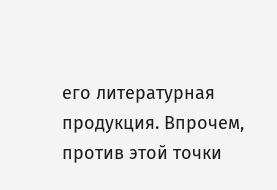его литературная продукция. Впрочем, против этой точки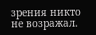зрения никто не возражал.